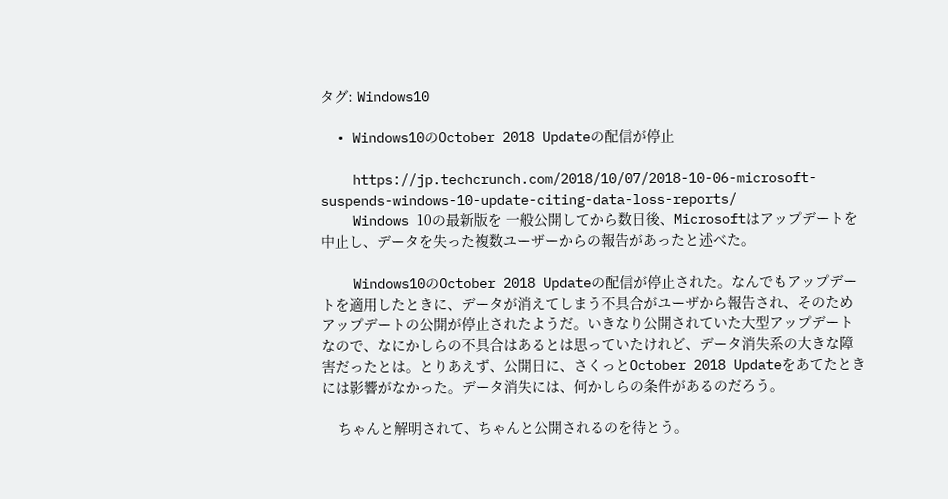タグ: Windows10

  • Windows10のOctober 2018 Updateの配信が停止

    https://jp.techcrunch.com/2018/10/07/2018-10-06-microsoft-suspends-windows-10-update-citing-data-loss-reports/
    Windows 10の最新版を 一般公開してから数日後、Microsoftはアップデートを中止し、データを失った複数ユーザーからの報告があったと述べた。

    Windows10のOctober 2018 Updateの配信が停止された。なんでもアップデートを適用したときに、データが消えてしまう不具合がユーザから報告され、そのためアップデートの公開が停止されたようだ。いきなり公開されていた大型アップデートなので、なにかしらの不具合はあるとは思っていたけれど、データ消失系の大きな障害だったとは。とりあえず、公開日に、さくっとOctober 2018 Updateをあてたときには影響がなかった。データ消失には、何かしらの条件があるのだろう。

    ちゃんと解明されて、ちゃんと公開されるのを待とう。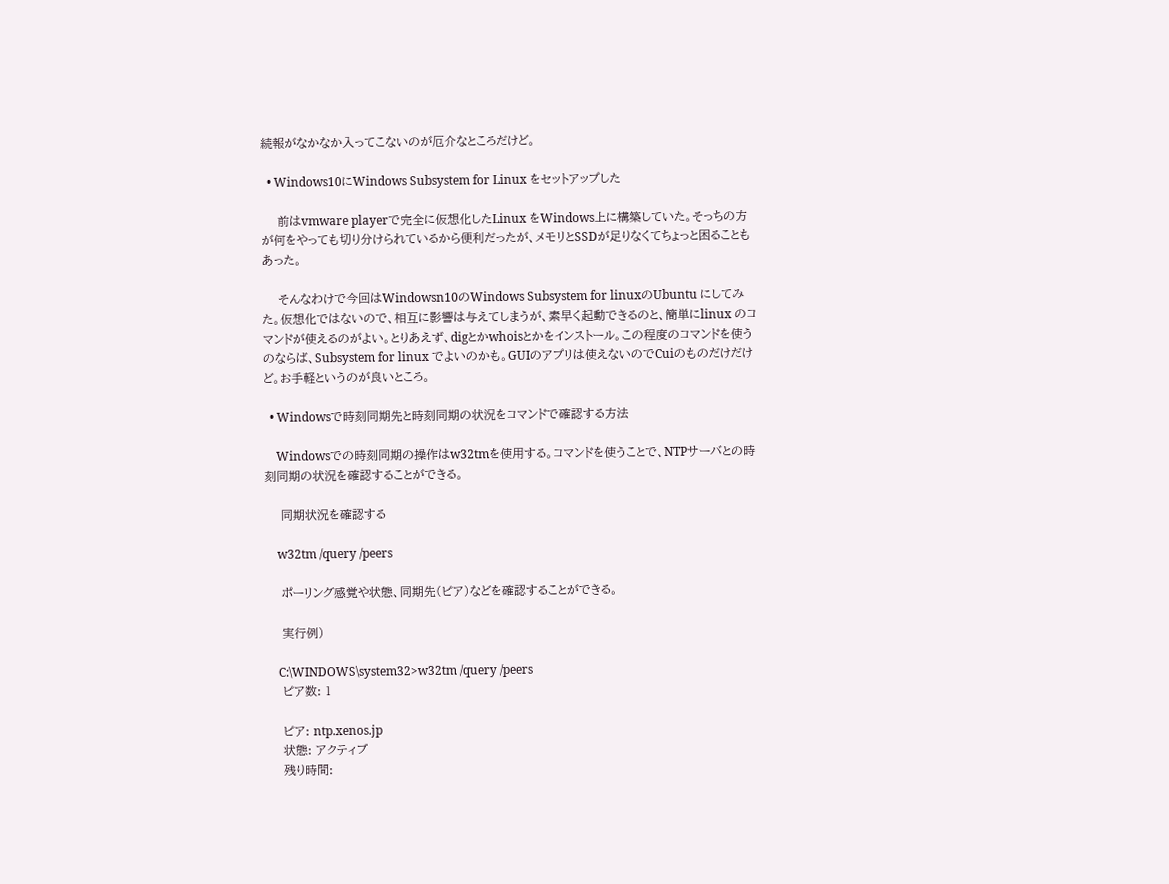続報がなかなか入ってこないのが厄介なところだけど。

  • Windows10にWindows Subsystem for Linux をセットアップした

    前はvmware playerで完全に仮想化したLinux をWindows上に構築していた。そっちの方が何をやっても切り分けられているから便利だったが、メモリとSSDが足りなくてちょっと困ることもあった。

    そんなわけで今回はWindowsn10のWindows Subsystem for linuxのUbuntu にしてみた。仮想化ではないので、相互に影響は与えてしまうが、素早く起動できるのと、簡単にlinux のコマンドが使えるのがよい。とりあえず、digとかwhoisとかをインストール。この程度のコマンドを使うのならば、Subsystem for linux でよいのかも。GUIのアプリは使えないのでCuiのものだけだけど。お手軽というのが良いところ。

  • Windowsで時刻同期先と時刻同期の状況をコマンドで確認する方法

    Windowsでの時刻同期の操作はw32tmを使用する。コマンドを使うことで、NTPサーバとの時刻同期の状況を確認することができる。

    同期状況を確認する

    w32tm /query /peers

    ポーリング感覚や状態、同期先(ピア)などを確認することができる。

    実行例)

    C:\WINDOWS\system32>w32tm /query /peers
    ピア数: 1

    ピア: ntp.xenos.jp
    状態: アクティブ
    残り時間: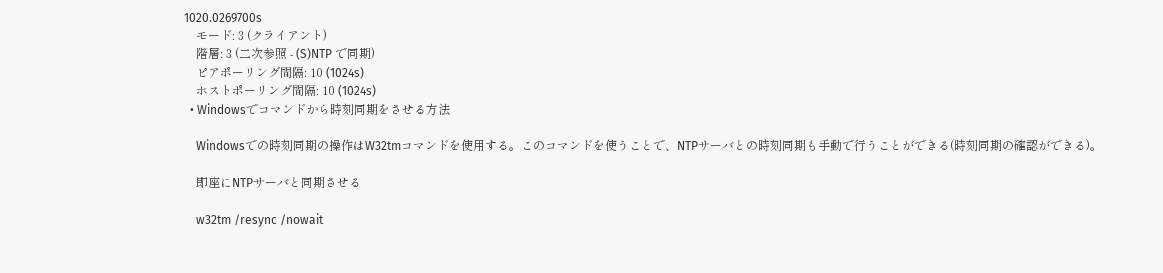1020.0269700s
    モード: 3 (クライアント)
    階層: 3 (二次参照 - (S)NTP で同期)
    ピアポーリング間隔: 10 (1024s)
    ホストポーリング間隔: 10 (1024s)
  • Windowsでコマンドから時刻同期をさせる方法

    Windowsでの時刻同期の操作はW32tmコマンドを使用する。このコマンドを使うことで、NTPサーバとの時刻同期も手動で行うことができる(時刻同期の確認ができる)。

    即座にNTPサーバと同期させる

    w32tm /resync /nowait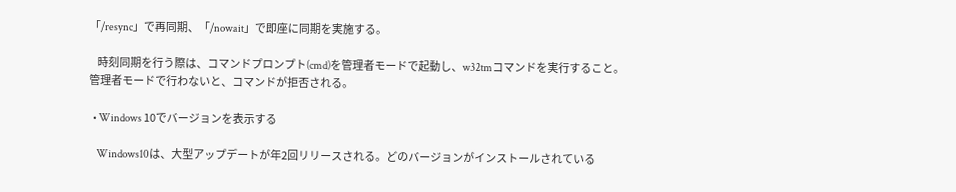「/resync」で再同期、「/nowait」で即座に同期を実施する。

    時刻同期を行う際は、コマンドプロンプト(cmd)を管理者モードで起動し、w32tmコマンドを実行すること。管理者モードで行わないと、コマンドが拒否される。

  • Windows 10でバージョンを表示する

    Windows10は、大型アップデートが年2回リリースされる。どのバージョンがインストールされている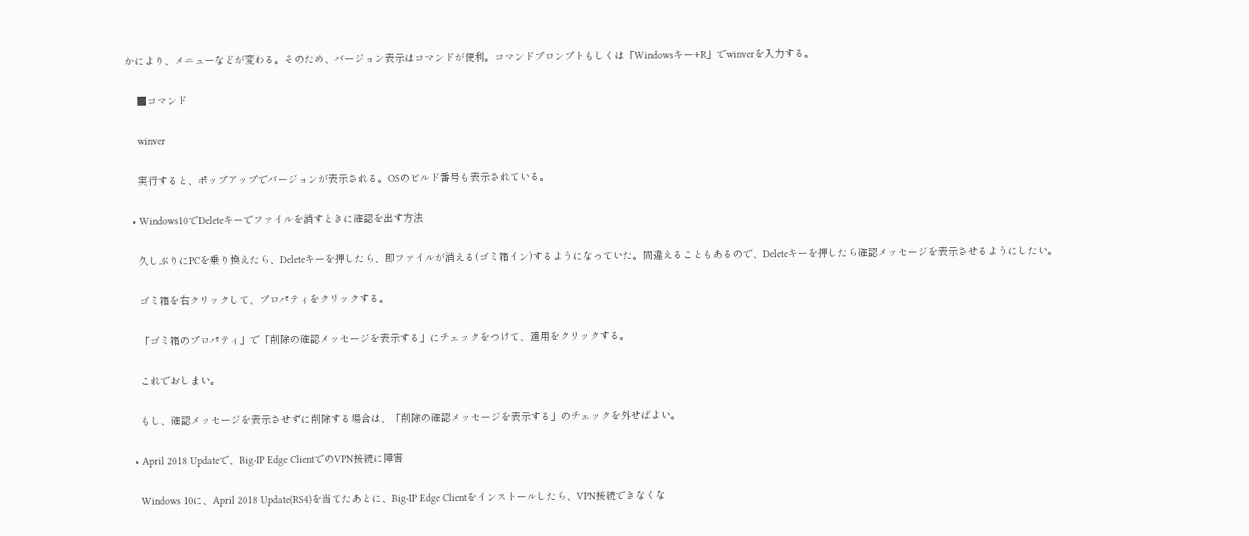かにより、メニューなどが変わる。そのため、バージョン表示はコマンドが便利。コマンドプロンプトもしくは「Windowsキー+R」でwinverを入力する。

    ■コマンド

    winver

    実行すると、ポップアップでバージョンが表示される。OSのビルド番号も表示されている。

  • Windows10でDeleteキーでファイルを消すときに確認を出す方法

    久しぶりにPCを乗り換えたら、Deleteキーを押したら、即ファイルが消える(ゴミ箱イン)するようになっていた。間違えることもあるので、Deleteキーを押したら確認メッセージを表示させるようにしたい。

    ゴミ箱を右クリックして、プロパティをクリックする。

    「ゴミ箱のプロパティ」で「削除の確認メッセージを表示する」にチェックをつけて、適用をクリックする。

    これでおしまい。

    もし、確認メッセージを表示させずに削除する場合は、「削除の確認メッセージを表示する」のチェックを外せばよい。

  • April 2018 Updateで、Big-IP Edge ClientでのVPN接続に障害

    Windows 10に、April 2018 Update(RS4)を当てたあとに、Big-IP Edge Clientをインストールしたら、VPN接続できなくな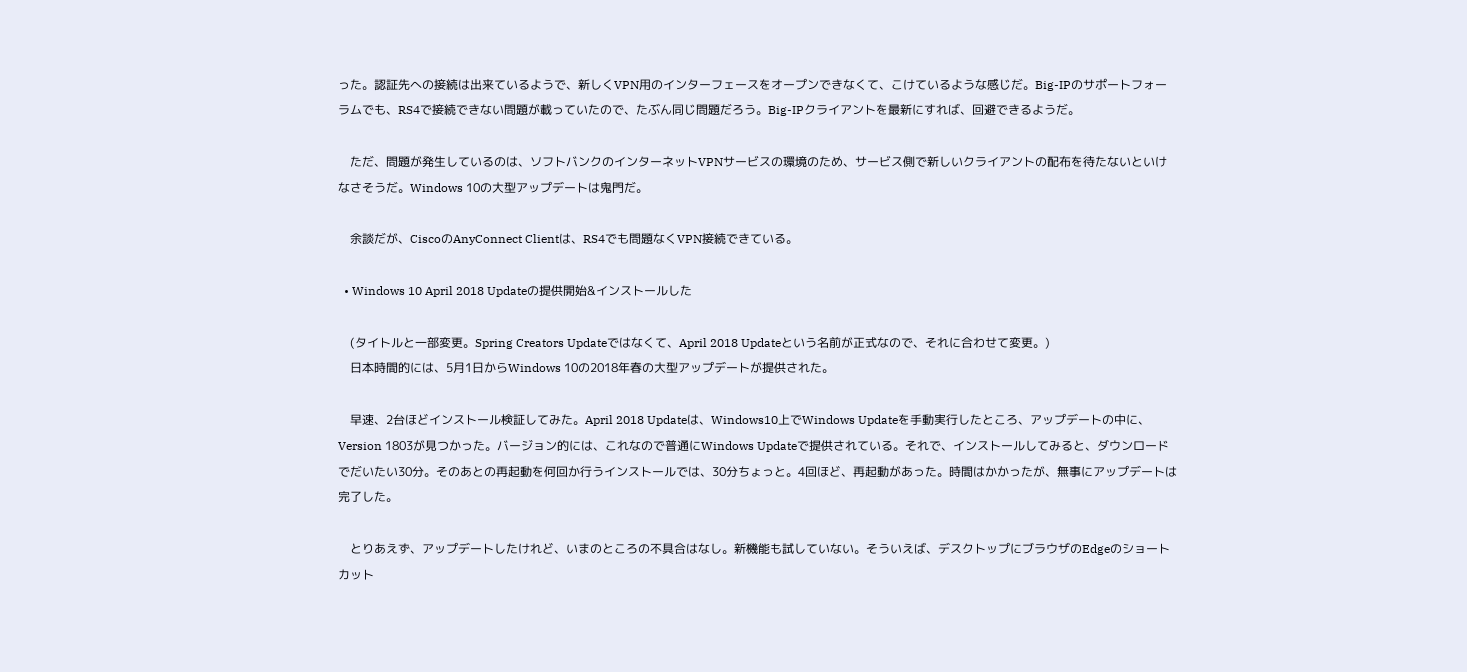った。認証先への接続は出来ているようで、新しくVPN用のインターフェースをオープンできなくて、こけているような感じだ。Big-IPのサポートフォーラムでも、RS4で接続できない問題が載っていたので、たぶん同じ問題だろう。Big-IPクライアントを最新にすれば、回避できるようだ。

    ただ、問題が発生しているのは、ソフトバンクのインターネットVPNサービスの環境のため、サービス側で新しいクライアントの配布を待たないといけなさそうだ。Windows 10の大型アップデートは鬼門だ。

    余談だが、CiscoのAnyConnect Clientは、RS4でも問題なくVPN接続できている。

  • Windows 10 April 2018 Updateの提供開始&インストールした

    (タイトルと一部変更。Spring Creators Updateではなくて、April 2018 Updateという名前が正式なので、それに合わせて変更。)
    日本時間的には、5月1日からWindows 10の2018年春の大型アップデートが提供された。

    早速、2台ほどインストール検証してみた。April 2018 Updateは、Windows10上でWindows Updateを手動実行したところ、アップデートの中に、Version 1803が見つかった。バージョン的には、これなので普通にWindows Updateで提供されている。それで、インストールしてみると、ダウンロードでだいたい30分。そのあとの再起動を何回か行うインストールでは、30分ちょっと。4回ほど、再起動があった。時間はかかったが、無事にアップデートは完了した。

    とりあえず、アップデートしたけれど、いまのところの不具合はなし。新機能も試していない。そういえば、デスクトップにブラウザのEdgeのショートカット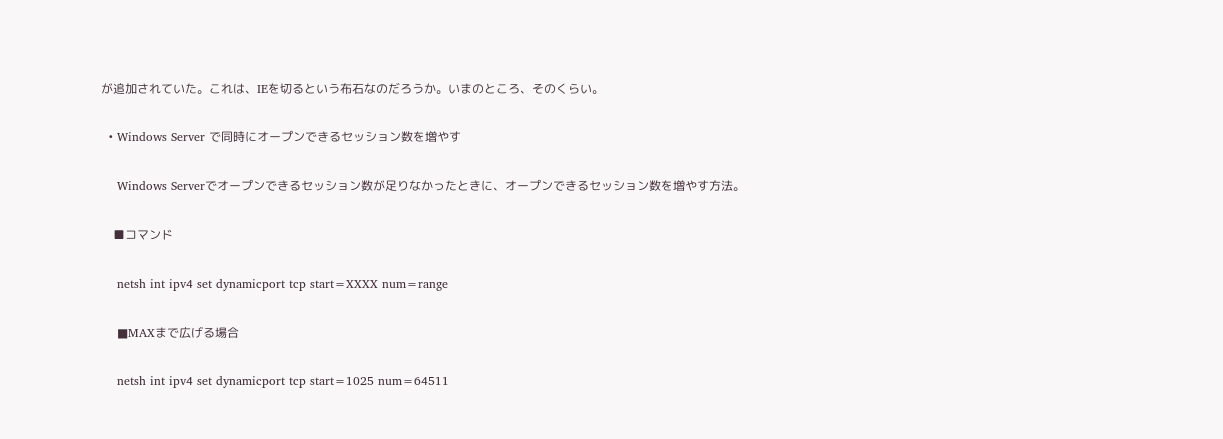が追加されていた。これは、IEを切るという布石なのだろうか。いまのところ、そのくらい。

  • Windows Server で同時にオープンできるセッション数を増やす

    Windows Serverでオープンできるセッション数が足りなかったときに、オープンできるセッション数を増やす方法。

    ■コマンド

    netsh int ipv4 set dynamicport tcp start=XXXX num=range

    ■MAXまで広げる場合

    netsh int ipv4 set dynamicport tcp start=1025 num=64511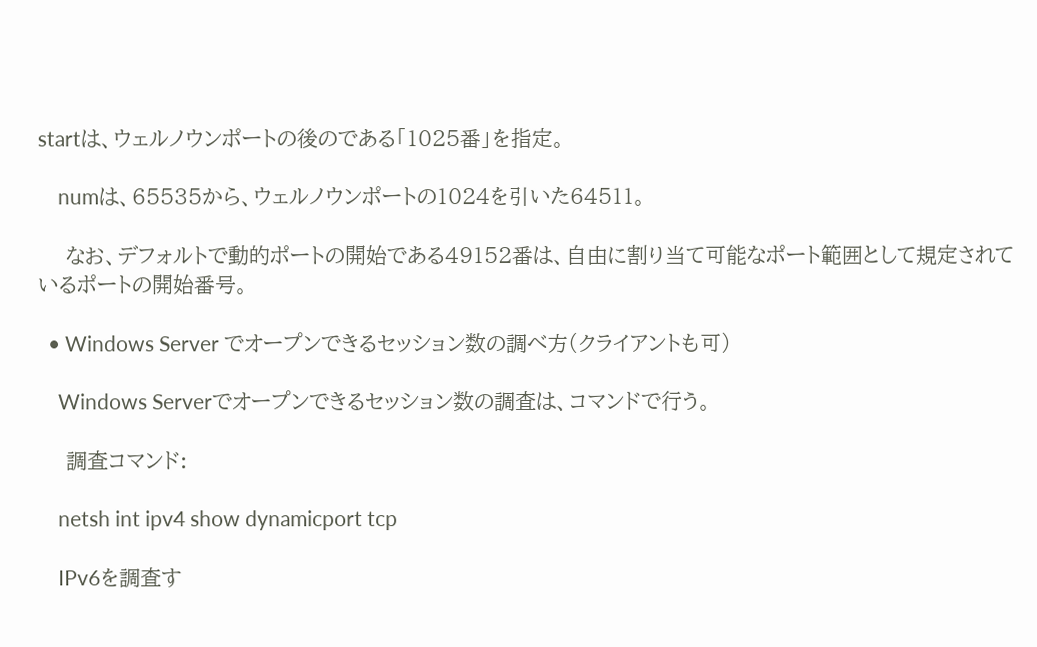startは、ウェルノウンポートの後のである「1025番」を指定。

    numは、65535から、ウェルノウンポートの1024を引いた64511。

    なお、デフォルトで動的ポートの開始である49152番は、自由に割り当て可能なポート範囲として規定されているポートの開始番号。

  • Windows Server でオープンできるセッション数の調べ方(クライアントも可)

    Windows Serverでオープンできるセッション数の調査は、コマンドで行う。

    調査コマンド:

    netsh int ipv4 show dynamicport tcp

    IPv6を調査す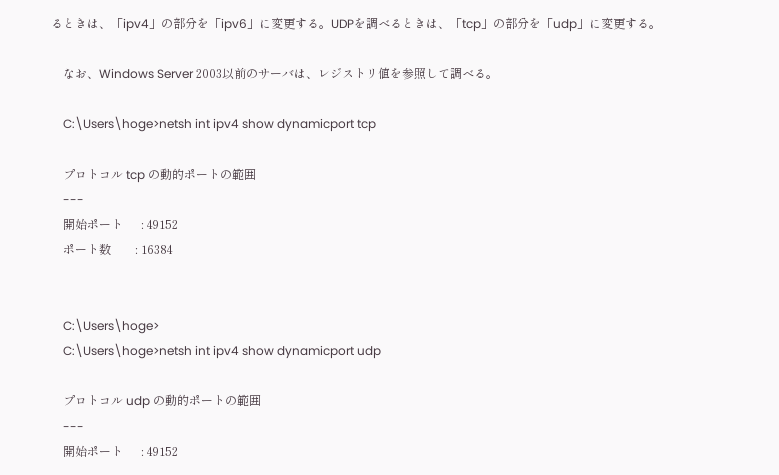るときは、「ipv4」の部分を「ipv6」に変更する。UDPを調べるときは、「tcp」の部分を「udp」に変更する。

    なお、Windows Server 2003以前のサーバは、レジストリ値を参照して調べる。

    C:\Users\hoge>netsh int ipv4 show dynamicport tcp

    プロトコル tcp の動的ポートの範囲
    ---
    開始ポート      : 49152
    ポート数        : 16384


    C:\Users\hoge>
    C:\Users\hoge>netsh int ipv4 show dynamicport udp

    プロトコル udp の動的ポートの範囲
    ---
    開始ポート      : 49152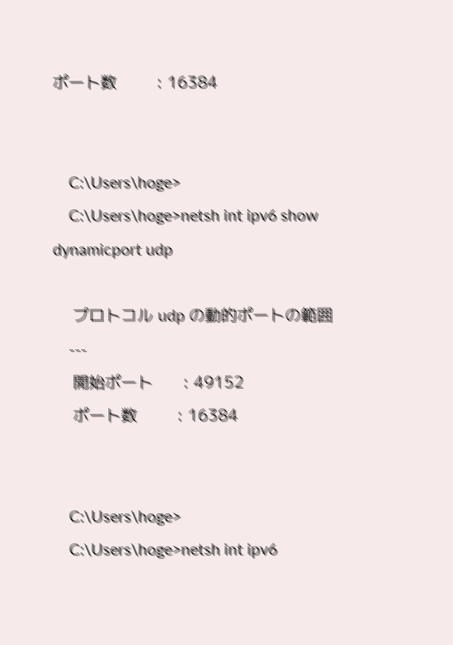ポート数        : 16384


    C:\Users\hoge>
    C:\Users\hoge>netsh int ipv6 show dynamicport udp

    プロトコル udp の動的ポートの範囲
    ---
    開始ポート      : 49152
    ポート数        : 16384


    C:\Users\hoge>
    C:\Users\hoge>netsh int ipv6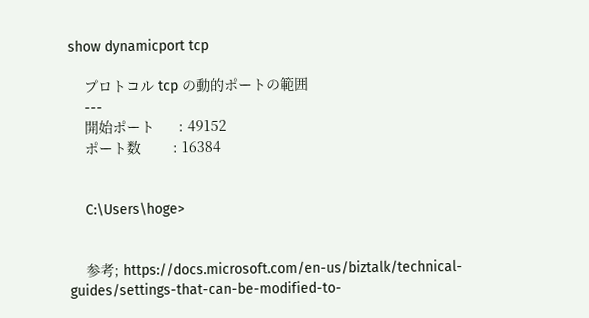show dynamicport tcp

    プロトコル tcp の動的ポートの範囲
    ---
    開始ポート      : 49152
    ポート数        : 16384


    C:\Users\hoge>


    参考; https://docs.microsoft.com/en-us/biztalk/technical-guides/settings-that-can-be-modified-to-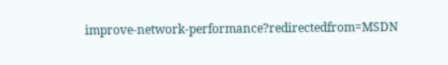improve-network-performance?redirectedfrom=MSDN